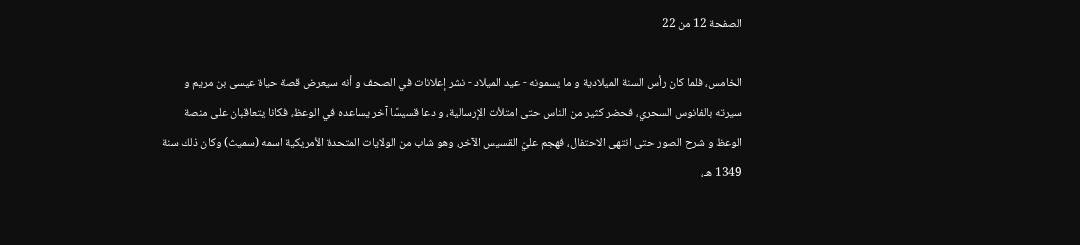الصفحة 12 من 22

الخامس، فلما كان رأس السنة الميلادية و ما يسمونه - عيد الميلاد - نشر إعلانات في الصحف و أنه سيعرض قصة حياة عيسى بن مريم و سيرته بالفانوس السحري، فحضر كثير من الناس حتى امتلأت الإرسالية، و دعا قسيسًا آخر يساعده في الوعظ، فكانا يتعاقبان على منصة الوعظ و شرح الصور حتى انتهى الاحتفال، فهجم عليّ القسيس الآخر، وهو شاب من الولايات المتحدة الأمريكية اسمه (سميث) وكان ذلك سنة 1349 هـ،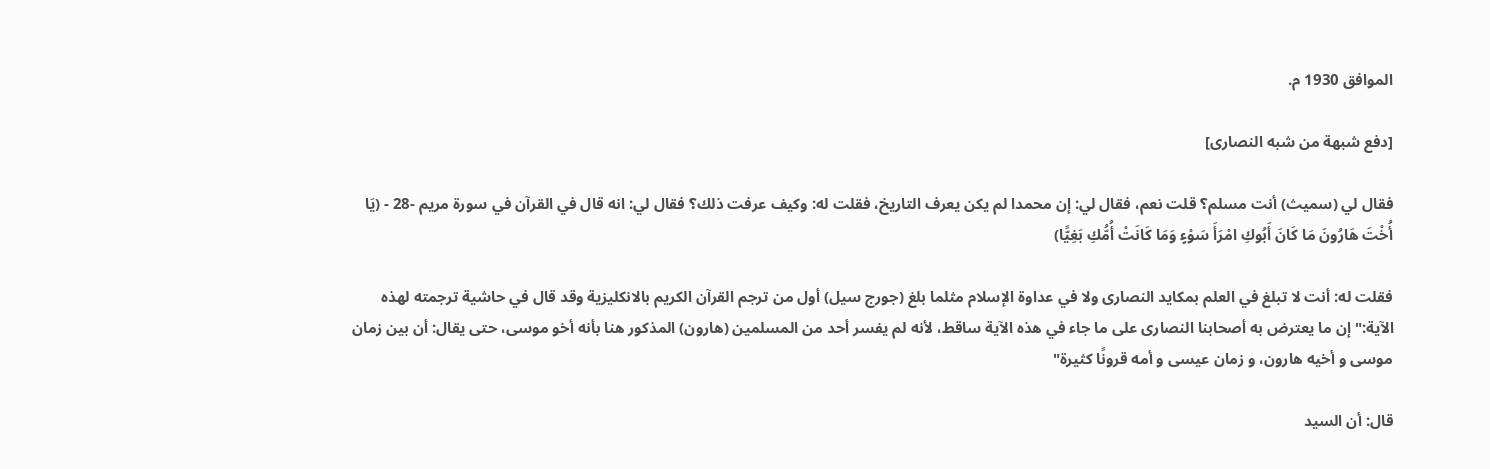الموافق 1930 م.

[دفع شبهة من شبه النصارى]

فقال لي (سميث) أنت مسلم؟ قلت نعم، فقال لي: إن محمدا لم يكن يعرف التاريخ، فقلت له: وكيف عرفت ذلك؟ فقال لي: انه قال في القرآن في سورة مريم -28 - (يَا أُخْتَ هَارُونَ مَا كَانَ أَبُوكِ امْرَأَ سَوْءٍ وَمَا كَانَتْ أُمُّكِ بَغِيًّا)

فقلت له: أنت لا تبلغ في العلم بمكايد النصارى ولا في عداوة الإسلام مثلما بلغ (جورج سيل) أول من ترجم القرآن الكريم بالانكليزية وقد قال في حاشية ترجمته لهذه الآية:"إن ما يعترض به أصحابنا النصارى على ما جاء في هذه الآية ساقط، لأنه لم يفسر أحد من المسلمين (هارون) المذكور هنا بأنه أخو موسى، حتى يقال: أن بين زمان موسى و أخيه هارون، و زمان عيسى و أمه قرونًا كثيرة"

قال: أن السيد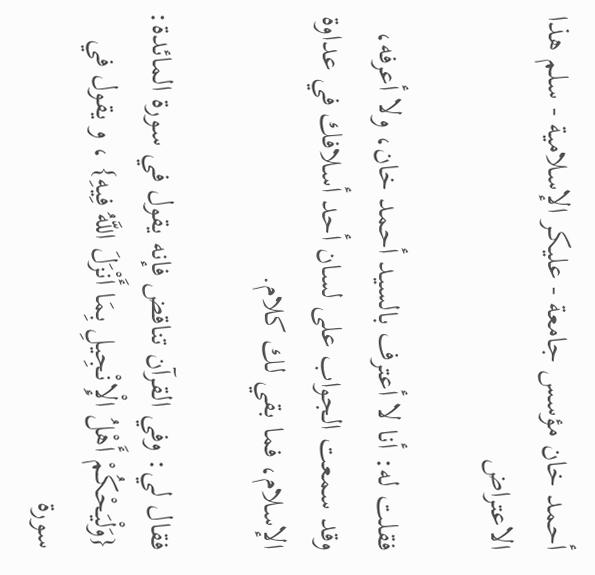أحمد خان مؤسس جامعة - عليكر الإسلامية - سلم هذا الاعتراض

فقلت له: أنا لا أعترف بالسيد أحمد خان، ولا أعرفه، وقد سمعت الجواب على لسان أحد أسلافك في عداوة الإسلام، فما بقي لك كلام.

فقال لي: وفي القرآن تناقض فإنه يقول في سورة المائدة: {وَلْيَحْكُمْ أَهْلُ الْإِنْجِيلِ بِمَا أَنْزَلَ اللَّهُ فِيهِ} ، و يقول في سورة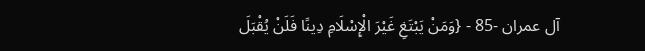آل عمران -85 - {وَمَنْ يَبْتَغِ غَيْرَ الْإِسْلَامِ دِينًا فَلَنْ يُقْبَلَ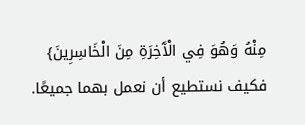مِنْهُ وَهُوَ فِي الْآَخِرَةِ مِنَ الْخَاسِرِينَ} فكيف نستطيع أن نعمل بهما جميعًا.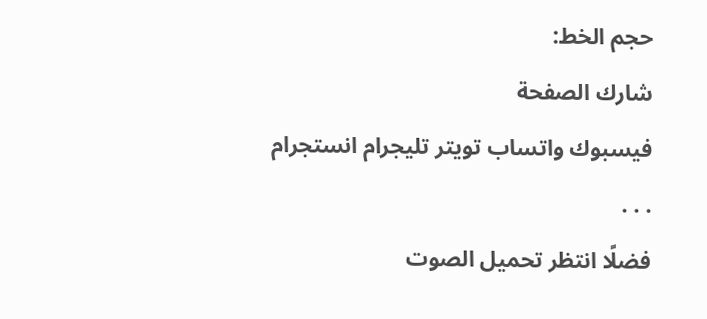حجم الخط:
شارك الصفحة
فيسبوك واتساب تويتر تليجرام انستجرام
. . .
فضلًا انتظر تحميل الصوت